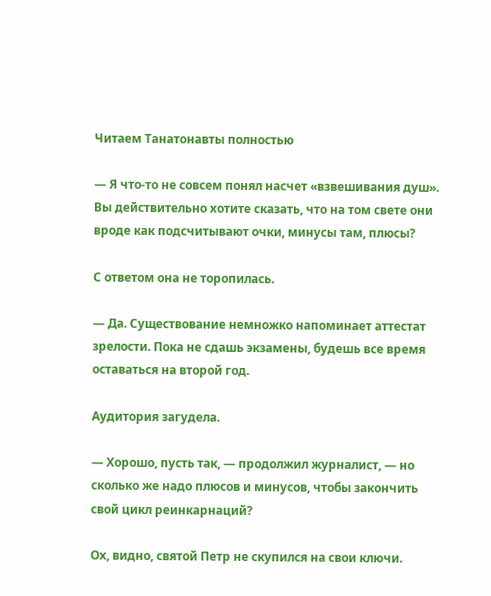Читаем Танатонавты полностью

— Я что-то не совсем понял насчет «взвешивания душ». Вы действительно хотите сказать, что на том свете они вроде как подсчитывают очки, минусы там, плюсы?

С ответом она не торопилась.

— Да. Существование немножко напоминает аттестат зрелости. Пока не сдашь экзамены, будешь все время оставаться на второй год.

Аудитория загудела.

— Хорошо, пусть так, — продолжил журналист, — но сколько же надо плюсов и минусов, чтобы закончить свой цикл реинкарнаций?

Ох, видно, святой Петр не скупился на свои ключи.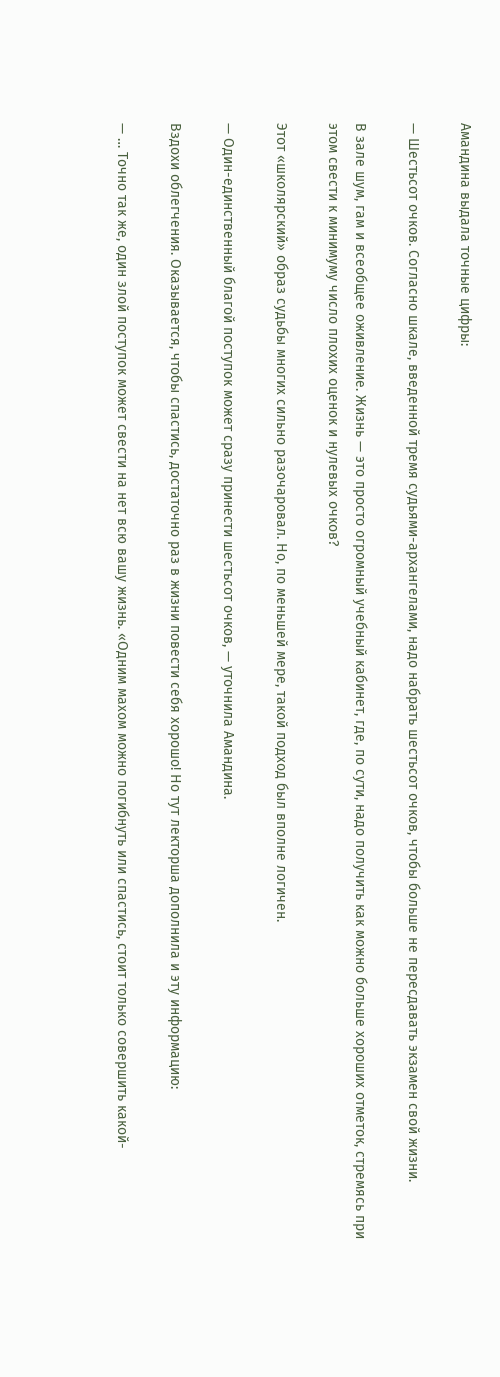Амандина выдала точные цифры:

— Шестьсот очков. Согласно шкале, введенной тремя судьями-архангелами, надо набрать шестьсот очков, чтобы больше не пересдавать экзамен свой жизни.

В зале шум, гам и всеобщее оживление. Жизнь — это просто огромный учебный кабинет, где, по сути, надо получить как можно больше хороших отметок, стремясь при этом свести к минимуму число плохих оценок и нулевых очков?

Этот «школярский» образ судьбы многих сильно разочаровал. Но, по меньшей мере, такой подход был вполне логичен.

— Один-единственный благой поступок может сразу принести шестьсот очков, — уточнила Амандина.

Вздохи облегчения. Оказывается, чтобы спастись, достаточно раз в жизни повести себя хорошо! Но тут лекторша дополнила и эту информацию:

— … Точно так же, один злой поступок может свести на нет всю вашу жизнь. «Одним махом можно погибнуть или спастись, стоит только совершить какой-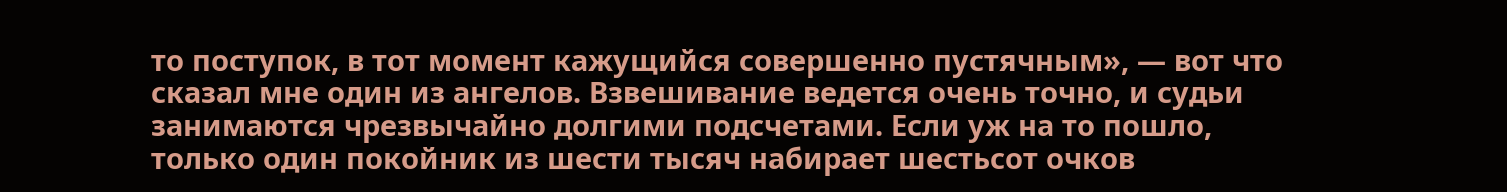то поступок, в тот момент кажущийся совершенно пустячным», — вот что сказал мне один из ангелов. Взвешивание ведется очень точно, и судьи занимаются чрезвычайно долгими подсчетами. Если уж на то пошло, только один покойник из шести тысяч набирает шестьсот очков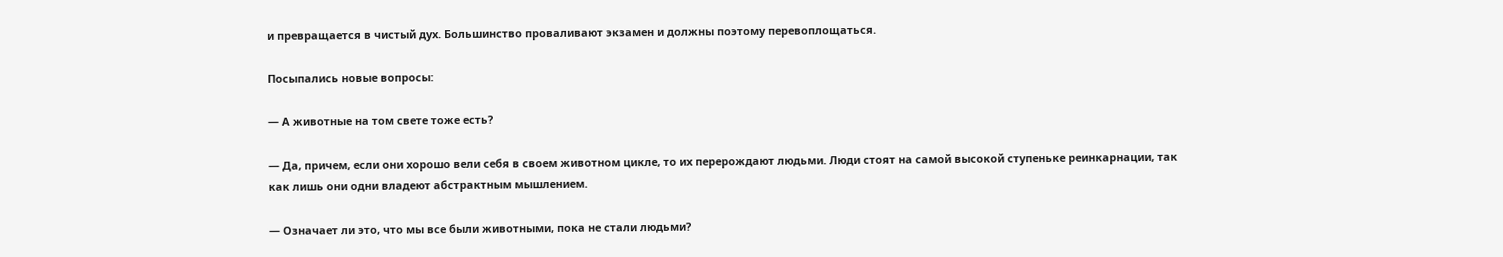и превращается в чистый дух. Большинство проваливают экзамен и должны поэтому перевоплощаться.

Посыпались новые вопросы:

— А животные на том свете тоже есть?

— Да, причем, если они хорошо вели себя в своем животном цикле, то их перерождают людьми. Люди стоят на самой высокой ступеньке реинкарнации, так как лишь они одни владеют абстрактным мышлением.

— Означает ли это, что мы все были животными, пока не стали людьми?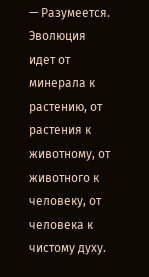— Разумеется. Эволюция идет от минерала к растению, от растения к животному, от животного к человеку, от человека к чистому духу.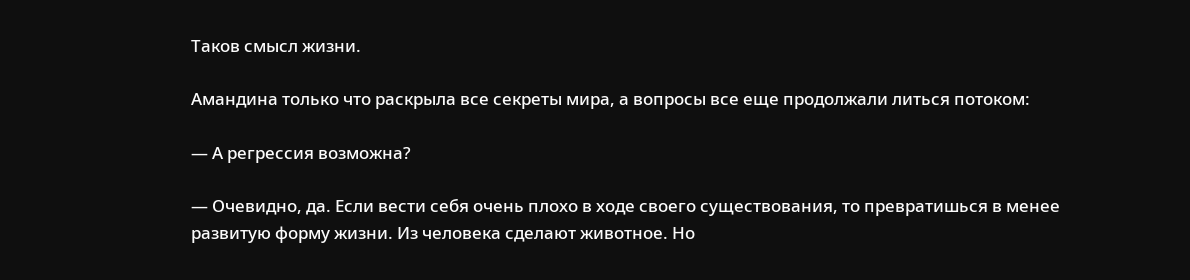Таков смысл жизни.

Амандина только что раскрыла все секреты мира, а вопросы все еще продолжали литься потоком:

— А регрессия возможна?

— Очевидно, да. Если вести себя очень плохо в ходе своего существования, то превратишься в менее развитую форму жизни. Из человека сделают животное. Но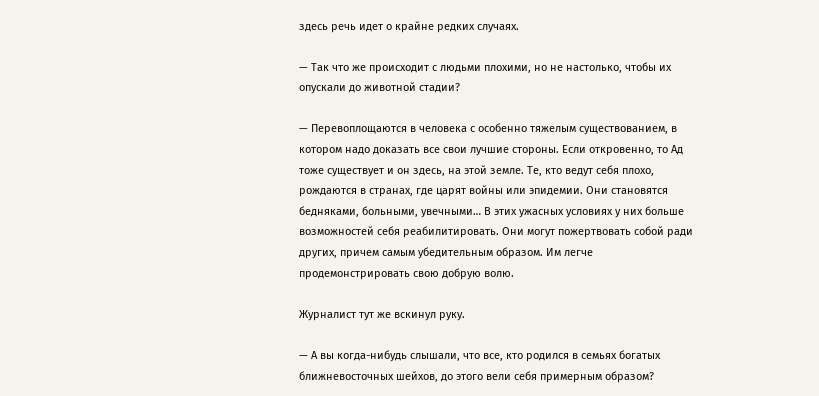здесь речь идет о крайне редких случаях.

— Так что же происходит с людьми плохими, но не настолько, чтобы их опускали до животной стадии?

— Перевоплощаются в человека с особенно тяжелым существованием, в котором надо доказать все свои лучшие стороны. Если откровенно, то Ад тоже существует и он здесь, на этой земле. Те, кто ведут себя плохо, рождаются в странах, где царят войны или эпидемии. Они становятся бедняками, больными, увечными… В этих ужасных условиях у них больше возможностей себя реабилитировать. Они могут пожертвовать собой ради других, причем самым убедительным образом. Им легче продемонстрировать свою добрую волю.

Журналист тут же вскинул руку.

— А вы когда-нибудь слышали, что все, кто родился в семьях богатых ближневосточных шейхов, до этого вели себя примерным образом?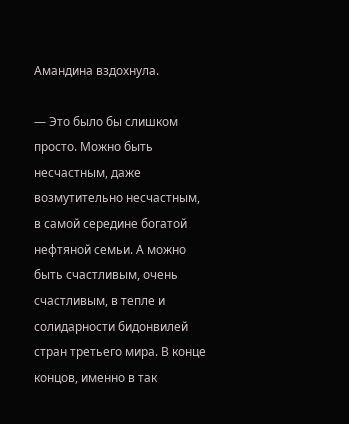Амандина вздохнула.

— Это было бы слишком просто. Можно быть несчастным, даже возмутительно несчастным, в самой середине богатой нефтяной семьи. А можно быть счастливым, очень счастливым, в тепле и солидарности бидонвилей стран третьего мира. В конце концов, именно в так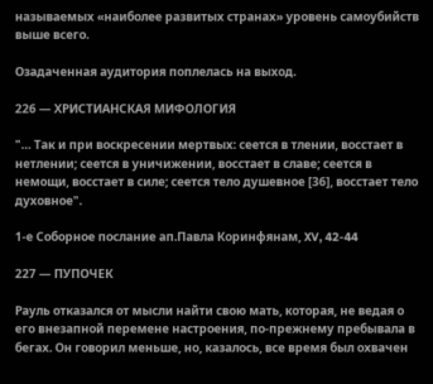называемых «наиболее развитых странах» уровень самоубийств выше всего.

Озадаченная аудитория поплелась на выход.

226 — ХРИСТИАНСКАЯ МИФОЛОГИЯ

"… Так и при воскресении мертвых: сеется в тлении, восстает в нетлении; сеется в уничижении, восстает в славе; сеется в немощи, восстает в силе; сеется тело душевное [36], восстает тело духовное".

1-е Соборное послание ап.Павла Коринфянам, XV, 42-44

227 — ПУПОЧЕК

Рауль отказался от мысли найти свою мать, которая, не ведая о его внезапной перемене настроения, по-прежнему пребывала в бегах. Он говорил меньше, но, казалось, все время был охвачен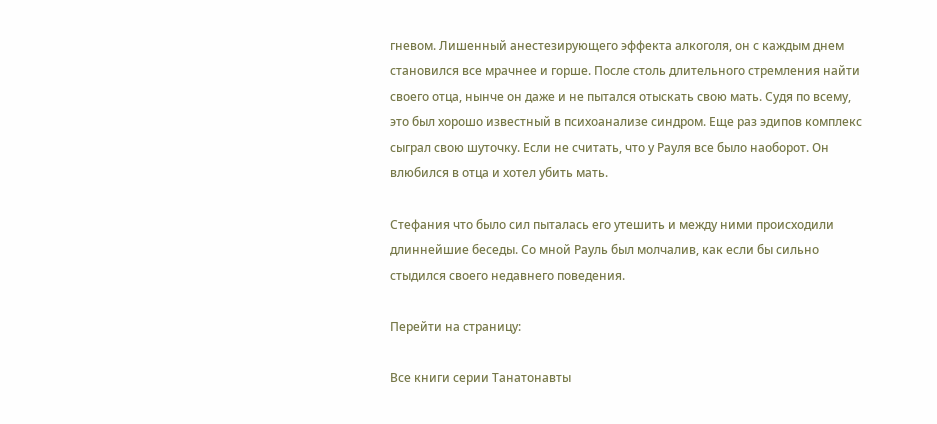гневом. Лишенный анестезирующего эффекта алкоголя, он с каждым днем становился все мрачнее и горше. После столь длительного стремления найти своего отца, нынче он даже и не пытался отыскать свою мать. Судя по всему, это был хорошо известный в психоанализе синдром. Еще раз эдипов комплекс сыграл свою шуточку. Если не считать, что у Рауля все было наоборот. Он влюбился в отца и хотел убить мать.

Стефания что было сил пыталась его утешить и между ними происходили длиннейшие беседы. Со мной Рауль был молчалив, как если бы сильно стыдился своего недавнего поведения.

Перейти на страницу:

Все книги серии Танатонавты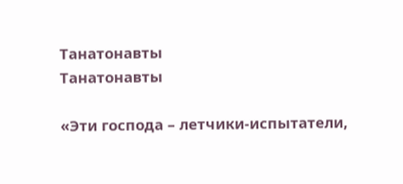Танатонавты
Танатонавты

«Эти господа – летчики-испытатели,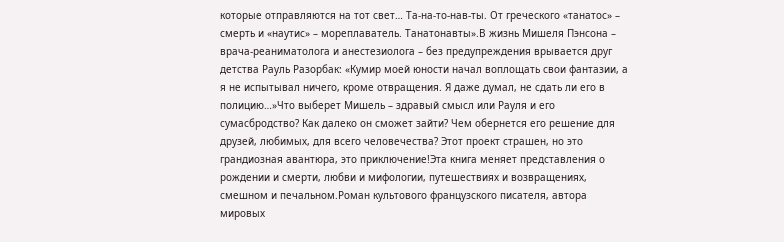которые отправляются на тот свет… Та-на-то-нав-ты. От греческого «танатос» – смерть и «наутис» – мореплаватель. Танатонавты».В жизнь Мишеля Пэнсона – врача-реаниматолога и анестезиолога – без предупреждения врывается друг детства Рауль Разорбак: «Кумир моей юности начал воплощать свои фантазии, а я не испытывал ничего, кроме отвращения. Я даже думал, не сдать ли его в полицию…»Что выберет Мишель – здравый смысл или Рауля и его сумасбродство? Как далеко он сможет зайти? Чем обернется его решение для друзей, любимых, для всего человечества? Этот проект страшен, но это грандиозная авантюра, это приключение!Эта книга меняет представления о рождении и смерти, любви и мифологии, путешествиях и возвращениях, смешном и печальном.Роман культового французского писателя, автора мировых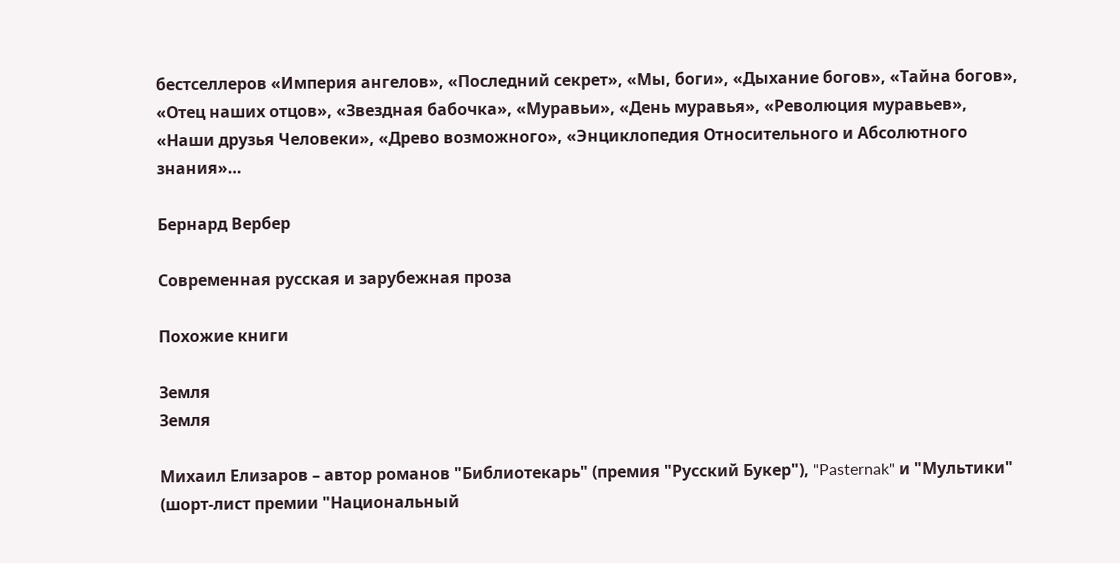бестселлеров «Империя ангелов», «Последний секрет», «Мы, боги», «Дыхание богов», «Тайна богов», «Отец наших отцов», «Звездная бабочка», «Муравьи», «День муравья», «Революция муравьев», «Наши друзья Человеки», «Древо возможного», «Энциклопедия Относительного и Абсолютного знания»…

Бернард Вербер

Современная русская и зарубежная проза

Похожие книги

Земля
Земля

Михаил Елизаров – автор романов "Библиотекарь" (премия "Русский Букер"), "Pasternak" и "Мультики" (шорт-лист премии "Национальный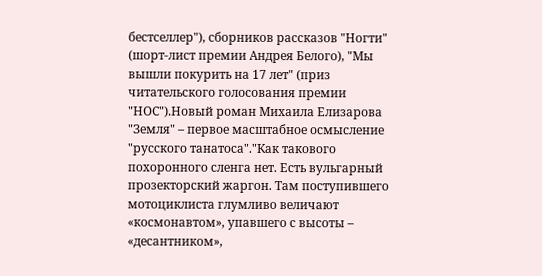бестселлер"), сборников рассказов "Ногти" (шорт-лист премии Андрея Белого), "Мы вышли покурить на 17 лет" (приз читательского голосования премии "НОС").Новый роман Михаила Елизарова "Земля" – первое масштабное осмысление "русского танатоса"."Как такового похоронного сленга нет. Есть вульгарный прозекторский жаргон. Там поступившего мотоциклиста глумливо величают «космонавтом», упавшего с высоты – «десантником»,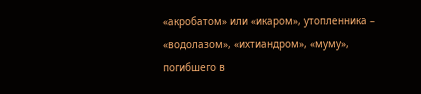«акробатом» или «икаром», утопленника – «водолазом», «ихтиандром», «муму», погибшего в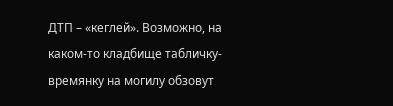ДТП – «кеглей». Возможно, на каком-то кладбище табличку-времянку на могилу обзовут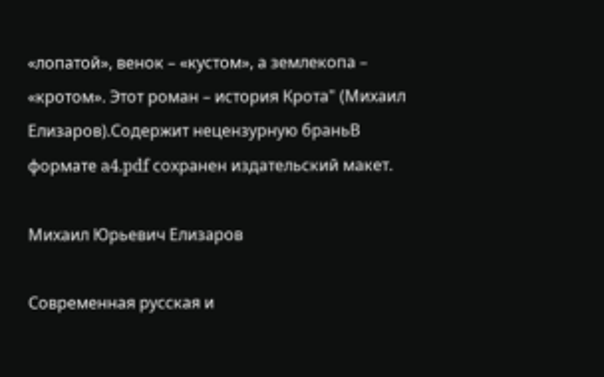«лопатой», венок – «кустом», а землекопа – «кротом». Этот роман – история Крота" (Михаил Елизаров).Содержит нецензурную браньВ формате a4.pdf сохранен издательский макет.

Михаил Юрьевич Елизаров

Современная русская и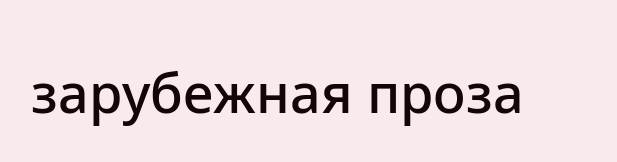зарубежная проза